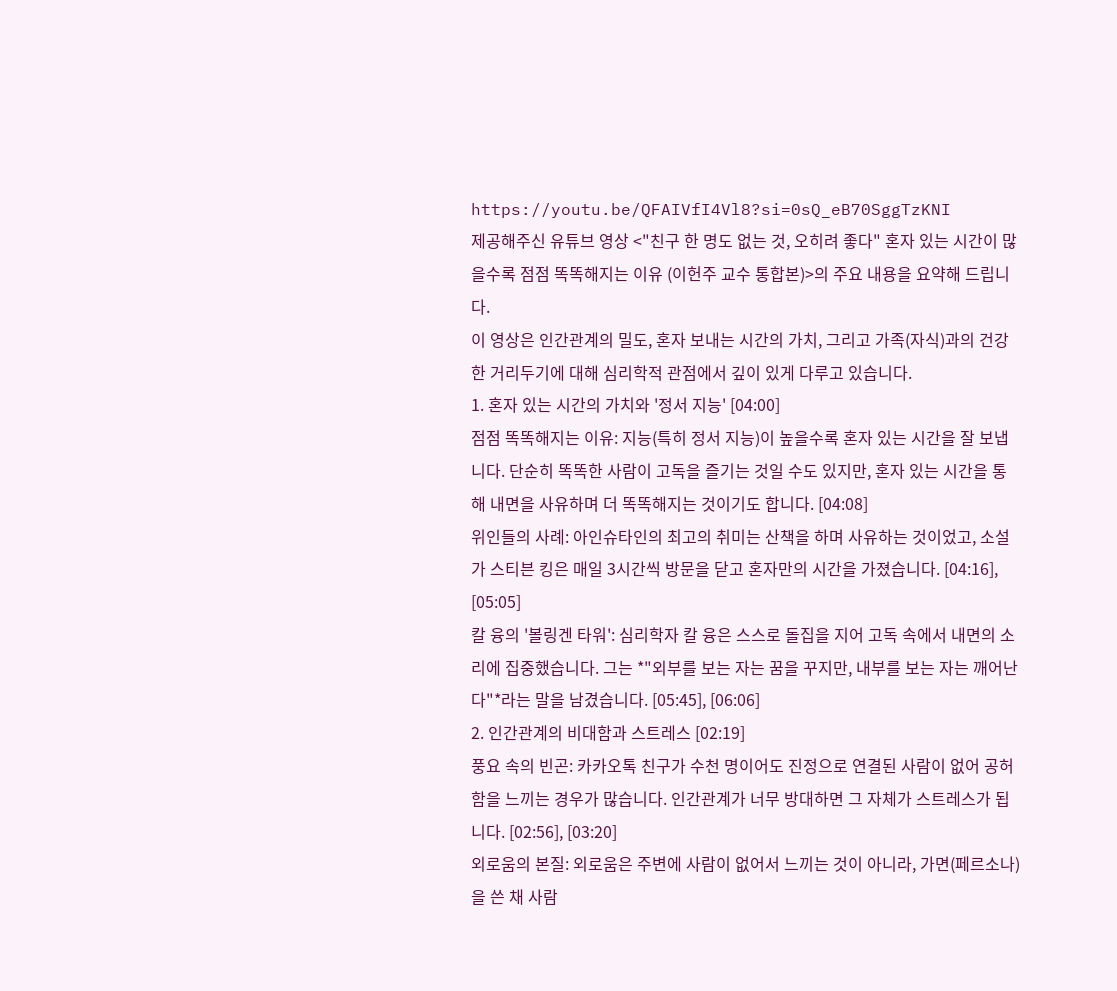https://youtu.be/QFAIVfI4Vl8?si=0sQ_eB70SggTzKNI
제공해주신 유튜브 영상 <"친구 한 명도 없는 것, 오히려 좋다" 혼자 있는 시간이 많을수록 점점 똑똑해지는 이유 (이헌주 교수 통합본)>의 주요 내용을 요약해 드립니다.
이 영상은 인간관계의 밀도, 혼자 보내는 시간의 가치, 그리고 가족(자식)과의 건강한 거리두기에 대해 심리학적 관점에서 깊이 있게 다루고 있습니다.
1. 혼자 있는 시간의 가치와 '정서 지능' [04:00]
점점 똑똑해지는 이유: 지능(특히 정서 지능)이 높을수록 혼자 있는 시간을 잘 보냅니다. 단순히 똑똑한 사람이 고독을 즐기는 것일 수도 있지만, 혼자 있는 시간을 통해 내면을 사유하며 더 똑똑해지는 것이기도 합니다. [04:08]
위인들의 사례: 아인슈타인의 최고의 취미는 산책을 하며 사유하는 것이었고, 소설가 스티븐 킹은 매일 3시간씩 방문을 닫고 혼자만의 시간을 가졌습니다. [04:16], [05:05]
칼 융의 '볼링겐 타워': 심리학자 칼 융은 스스로 돌집을 지어 고독 속에서 내면의 소리에 집중했습니다. 그는 *"외부를 보는 자는 꿈을 꾸지만, 내부를 보는 자는 깨어난다"*라는 말을 남겼습니다. [05:45], [06:06]
2. 인간관계의 비대함과 스트레스 [02:19]
풍요 속의 빈곤: 카카오톡 친구가 수천 명이어도 진정으로 연결된 사람이 없어 공허함을 느끼는 경우가 많습니다. 인간관계가 너무 방대하면 그 자체가 스트레스가 됩니다. [02:56], [03:20]
외로움의 본질: 외로움은 주변에 사람이 없어서 느끼는 것이 아니라, 가면(페르소나)을 쓴 채 사람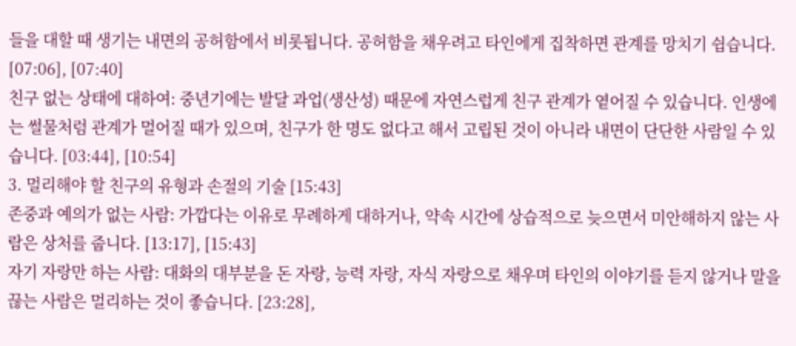들을 대할 때 생기는 내면의 공허함에서 비롯됩니다. 공허함을 채우려고 타인에게 집착하면 관계를 망치기 쉽습니다. [07:06], [07:40]
친구 없는 상태에 대하여: 중년기에는 발달 과업(생산성) 때문에 자연스럽게 친구 관계가 옅어질 수 있습니다. 인생에는 썰물처럼 관계가 멀어질 때가 있으며, 친구가 한 명도 없다고 해서 고립된 것이 아니라 내면이 단단한 사람일 수 있습니다. [03:44], [10:54]
3. 멀리해야 할 친구의 유형과 손절의 기술 [15:43]
존중과 예의가 없는 사람: 가깝다는 이유로 무례하게 대하거나, 약속 시간에 상습적으로 늦으면서 미안해하지 않는 사람은 상처를 줍니다. [13:17], [15:43]
자기 자랑만 하는 사람: 대화의 대부분을 돈 자랑, 능력 자랑, 자식 자랑으로 채우며 타인의 이야기를 듣지 않거나 말을 끊는 사람은 멀리하는 것이 좋습니다. [23:28],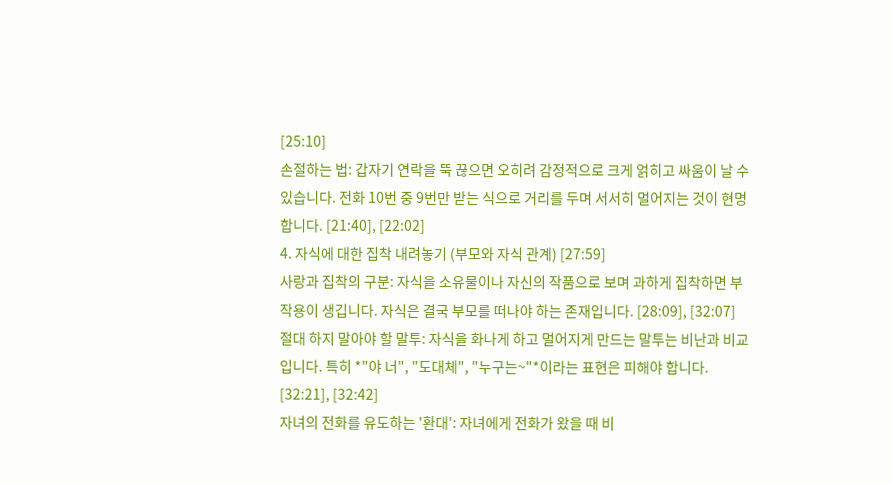[25:10]
손절하는 법: 갑자기 연락을 뚝 끊으면 오히려 감정적으로 크게 얽히고 싸움이 날 수 있습니다. 전화 10번 중 9번만 받는 식으로 거리를 두며 서서히 멀어지는 것이 현명합니다. [21:40], [22:02]
4. 자식에 대한 집착 내려놓기 (부모와 자식 관계) [27:59]
사랑과 집착의 구분: 자식을 소유물이나 자신의 작품으로 보며 과하게 집착하면 부작용이 생깁니다. 자식은 결국 부모를 떠나야 하는 존재입니다. [28:09], [32:07]
절대 하지 말아야 할 말투: 자식을 화나게 하고 멀어지게 만드는 말투는 비난과 비교입니다. 특히 *"야 너", "도대체", "누구는~"*이라는 표현은 피해야 합니다. [32:21], [32:42]
자녀의 전화를 유도하는 '환대': 자녀에게 전화가 왔을 때 비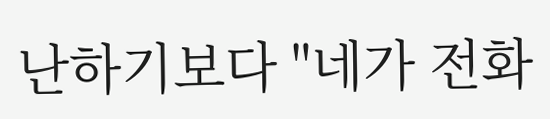난하기보다 "네가 전화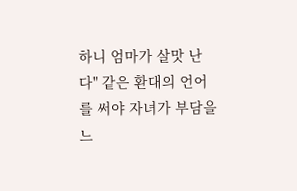하니 엄마가 살맛 난다" 같은 환대의 언어를 써야 자녀가 부담을 느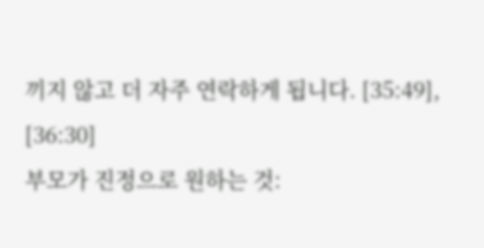끼지 않고 더 자주 연락하게 됩니다. [35:49], [36:30]
부모가 진정으로 원하는 것: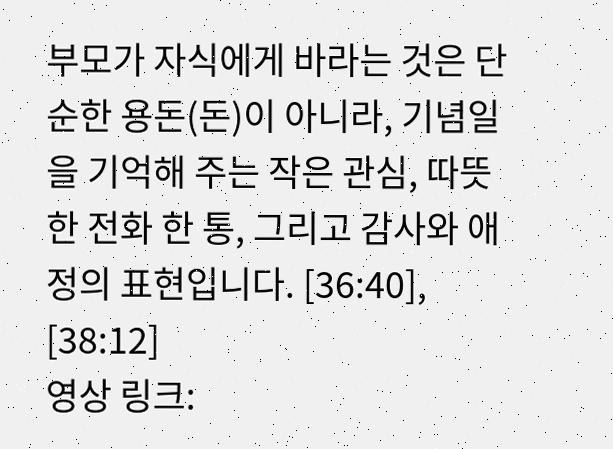부모가 자식에게 바라는 것은 단순한 용돈(돈)이 아니라, 기념일을 기억해 주는 작은 관심, 따뜻한 전화 한 통, 그리고 감사와 애정의 표현입니다. [36:40], [38:12]
영상 링크: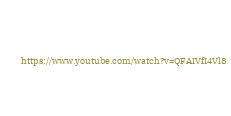https://www.youtube.com/watch?v=QFAIVfI4Vl8